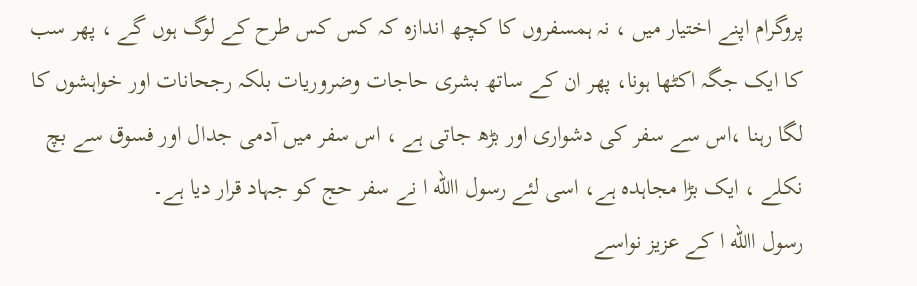پروگرام اپنے اختیار میں ، نہ ہمسفروں کا کچھ اندازہ کہ کس کس طرح کے لوگ ہوں گے ، پھر سب کا ایک جگہ اکٹھا ہونا، پھر ان کے ساتھ بشری حاجات وضروریات بلکہ رجحانات اور خواہشوں کا لگا رہنا ،اس سے سفر کی دشواری اور بڑھ جاتی ہے ، اس سفر میں آدمی جدال اور فسوق سے بچ نکلے ، ایک بڑا مجاہدہ ہے، اسی لئے رسول االله ا نے سفر حج کو جہاد قرار دیا ہے۔
رسول االله ا کے عزیز نواسے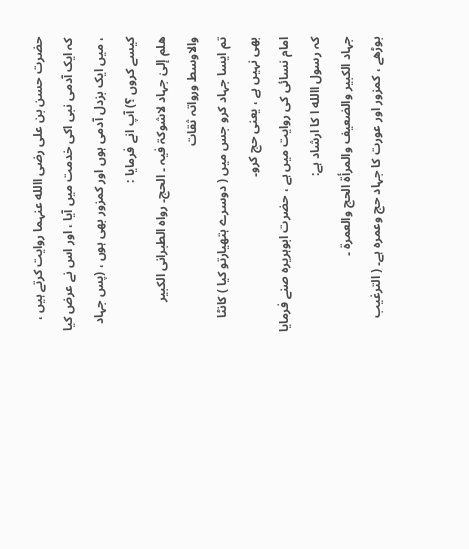حضرت حسن بن علی رضی االله عنہما روایت کرتے ہیں ، کہ ایک آدمی نبی اکی خدمت میں آیا ، اور اس نے عرض کیا ، میں ایک بزدل آدمی ہوں اور کمزور بھی ہوں ، (پس جہاد کیسے کروں ؟) آپ انے فرمایا :
ھلم إلیٰ جہاد لاشوکۃ فیہ ۔ الحج۔ رواہ الطبرانی الکبیر والاوسط ورواتہ ثقات
تم ایسا جہاد کرو جس میں ( دوسرے ہتھیارتو کیا ) کانٹا بھی نہیں ہے ، یعنی حج کرو۔
امام نسائی کی روایت میں ہے ، حضرت ابوہریرہ صنے فرمایا کہ رسول االله ا کا ارشاد ہے:
جہاد الکبیر والضعیف والمرأۃ الحج والعمرۃ ۔
بوڑھے ، کمزور اور عورت کا جہاد حج وعمرہ ہے۔ ( الترغیب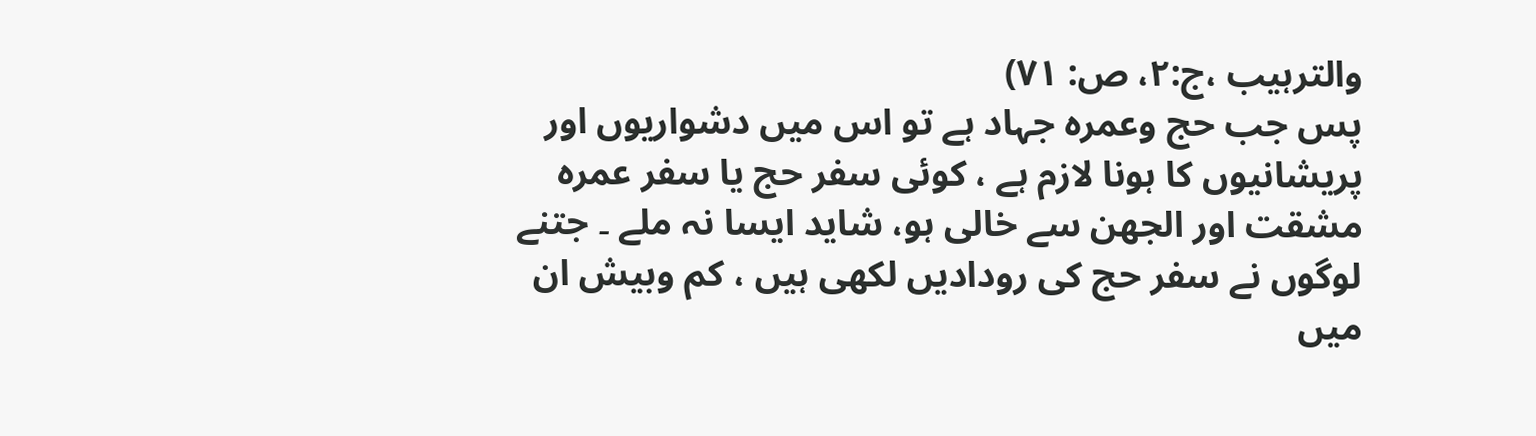والترہیب ،ج:۲، ص: ۷۱)
پس جب حج وعمرہ جہاد ہے تو اس میں دشواریوں اور پریشانیوں کا ہونا لازم ہے ، کوئی سفر حج یا سفر عمرہ مشقت اور الجھن سے خالی ہو، شاید ایسا نہ ملے ۔ جتنے لوگوں نے سفر حج کی رودادیں لکھی ہیں ، کم وبیش ان میں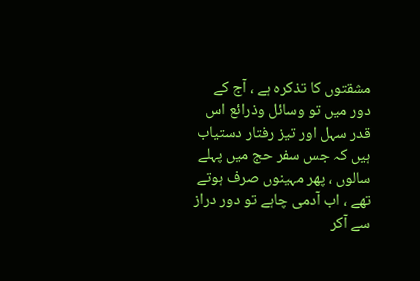مشقتوں کا تذکرہ ہے ، آج کے دور میں تو وسائل وذرائع اس قدر سہل اور تیز رفتار دستیاب ہیں کہ جس سفر حج میں پہلے سالوں ، پھر مہینوں صرف ہوتے تھے ، اب آدمی چاہے تو دور دراز سے آکر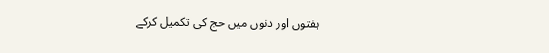ہفتوں اور دنوں میں حج کی تکمیل کرکے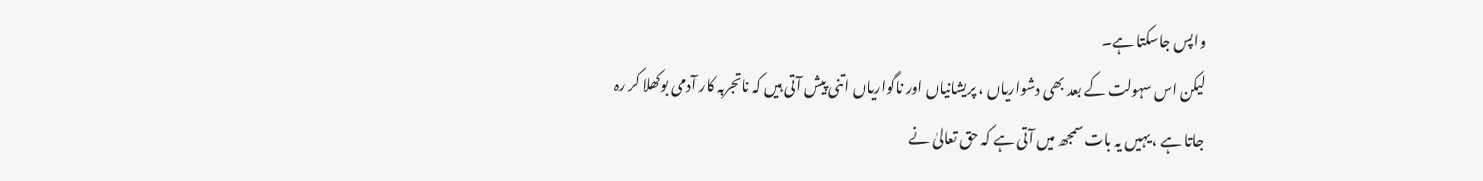واپس جاسکتا ہے۔
لیکن اس سہولت کے بعد بھی دشواریاں ، پریشانیاں اور ناگواریاں اتنی پیش آتی ہیں کہ ناتجربہ کار آدمی بوکھلا کر رہ جاتا ہے ، یہیں یہ بات سمجھ میں آتی ہے کہ حق تعالیٰ نے